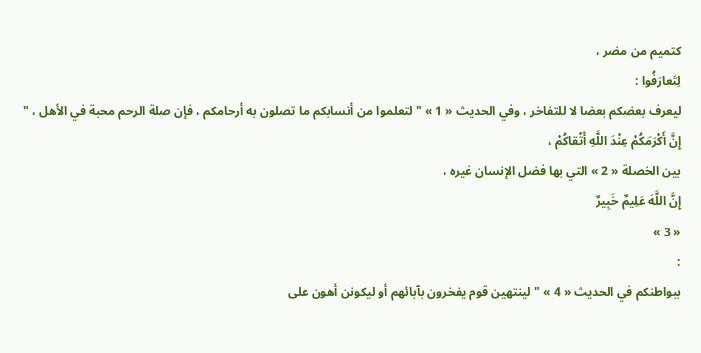كتميم من مضر ،
لِتَعارَفُوا :
ليعرف بعضكم بعضا لا للتفاخر ، وفي الحديث « 1 » " لتعلموا من أنسابكم ما تصلون به أرحامكم ، فإن صلة الرحم محبة في الأهل ، "
إِنَّ أَكْرَمَكُمْ عِنْدَ اللَّهِ أَتْقاكُمْ ،
بين الخصلة « 2 » التي بها فضل الإنسان غيره ،
إِنَّ اللَّهَ عَلِيمٌ خَبِيرٌ
« 3 »
:
ببواطنكم في الحديث « 4 » " لينتهين قوم يفخرون بآبائهم أو ليكونن أهون على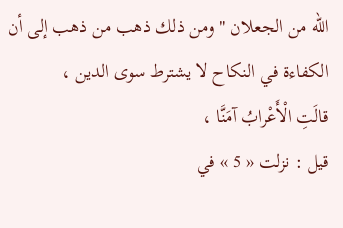اللّه من الجعلان " ومن ذلك ذهب من ذهب إلى أن الكفاءة في النكاح لا يشترط سوى الدين ،
قالَتِ الْأَعْرابُ آمَنَّا ،
قيل : نزلت « 5 » في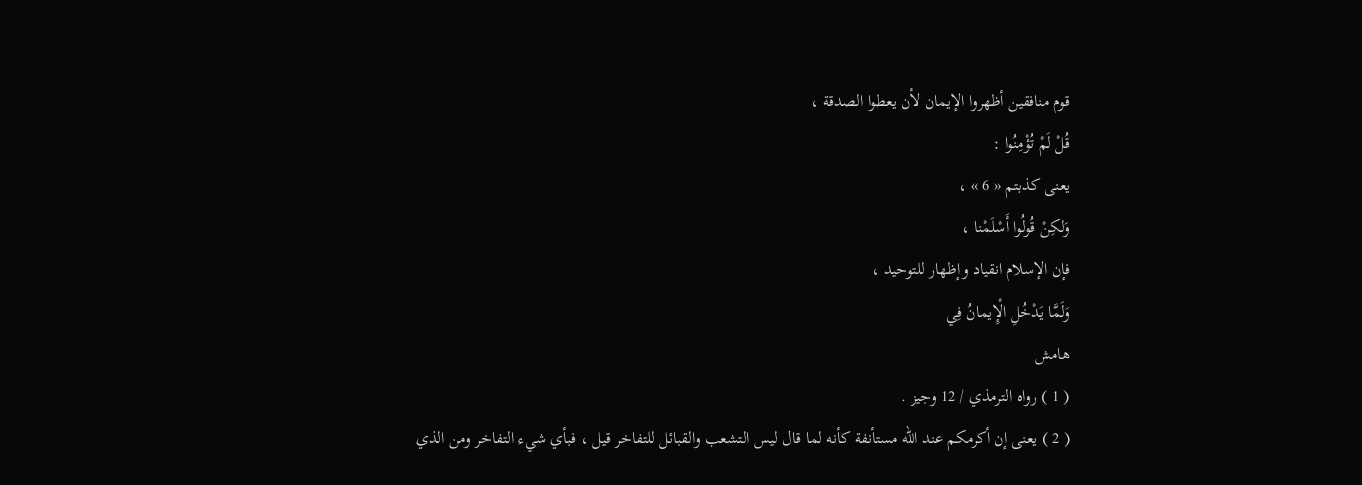قوم منافقين أظهروا الإيمان لأن يعطوا الصدقة ،
قُلْ لَمْ تُؤْمِنُوا :
يعنى كذبتم « 6 » ،
وَلكِنْ قُولُوا أَسْلَمْنا ،
فإن الإسلام انقياد وإظهار للتوحيد ،
وَلَمَّا يَدْخُلِ الْإِيمانُ فِي
هامش
( 1 ) رواه الترمذي / 12 وجيز .
( 2 ) يعنى إن أكرمكم عند اللّه مستأنفة كأنه لما قال ليس التشعب والقبائل للتفاخر قيل ، فبأي شيء التفاخر ومن الذي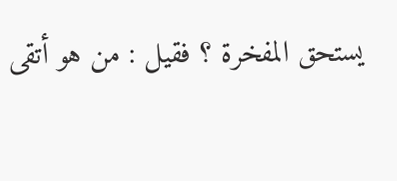يستحق المفخرة ؟ فقيل : من هو أتقى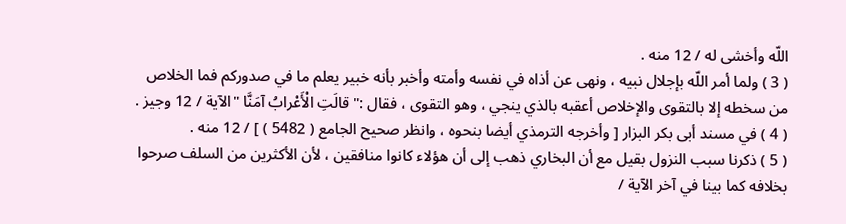اللّه وأخشى له / 12 منه .
( 3 ) ولما أمر اللّه بإجلال نبيه ، ونهى عن أذاه في نفسه وأمته وأخبر بأنه خبير يعلم ما في صدوركم فما الخلاص من سخطه إلا بالتقوى والإخلاص أعقبه بالذي ينجي ، وهو التقوى ، فقال :" قالَتِ الْأَعْرابُ آمَنَّا "الآية / 12 وجيز .
( 4 ) في مسند أبى بكر البزار [ وأخرجه الترمذي أيضا بنحوه ، وانظر صحيح الجامع ( 5482 ) ] / 12 منه .
( 5 ) ذكرنا سبب النزول بقيل مع أن البخاري ذهب إلى أن هؤلاء كانوا منافقين ، لأن الأكثرين من السلف صرحوا بخلافه كما بينا في آخر الآية /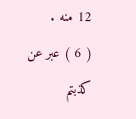12 منه .
( 6 ) عبر عن كذبتم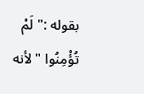بقوله :" لَمْ تُؤْمِنُوا "لأنه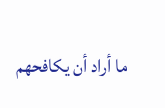ما أراد أن يكافحهم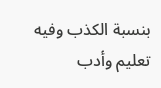بنسبة الكذب وفيه تعليم وأدب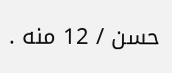حسن / 12 منه .